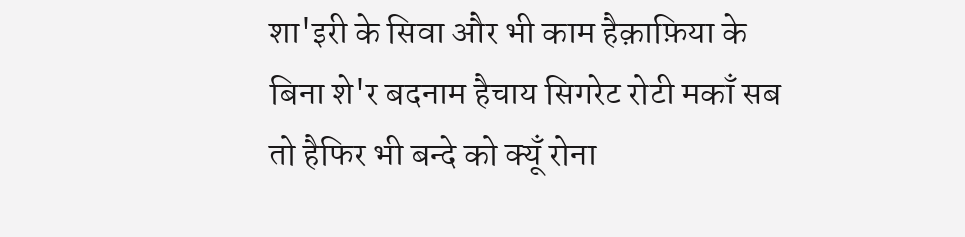शा'इरी के सिवा और भी काम हैक़ाफ़िया के बिना शे'र बदनाम हैचाय सिगरेट रोटी मकाँ सब तो हैफिर भी बन्दे को क्यूँ रोना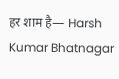हर शाम है— Harsh Kumar Bhatnagar